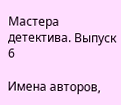Мастера детектива. Выпуск 6

Имена авторов,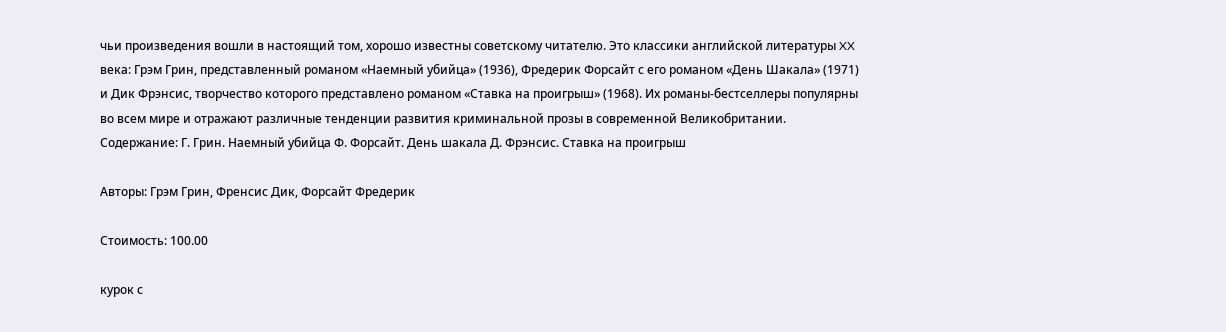чьи произведения вошли в настоящий том, хорошо известны советскому читателю. Это классики английской литературы XX века: Грэм Грин, представленный романом «Наемный убийца» (1936), Фредерик Форсайт с его романом «День Шакала» (1971) и Дик Фрэнсис, творчество которого представлено романом «Ставка на проигрыш» (1968). Их романы-бестселлеры популярны во всем мире и отражают различные тенденции развития криминальной прозы в современной Великобритании. Содержание: Г. Грин. Наемный убийца Ф. Форсайт. День шакала Д. Фрэнсис. Ставка на проигрыш

Авторы: Грэм Грин, Френсис Дик, Форсайт Фредерик

Стоимость: 100.00

курок с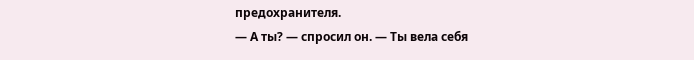предохранителя.
— А ты? — спросил он. — Ты вела себя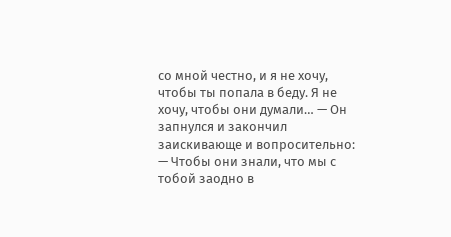со мной честно, и я не хочу, чтобы ты попала в беду. Я не хочу, чтобы они думали… — Он запнулся и закончил заискивающе и вопросительно: — Чтобы они знали, что мы с тобой заодно в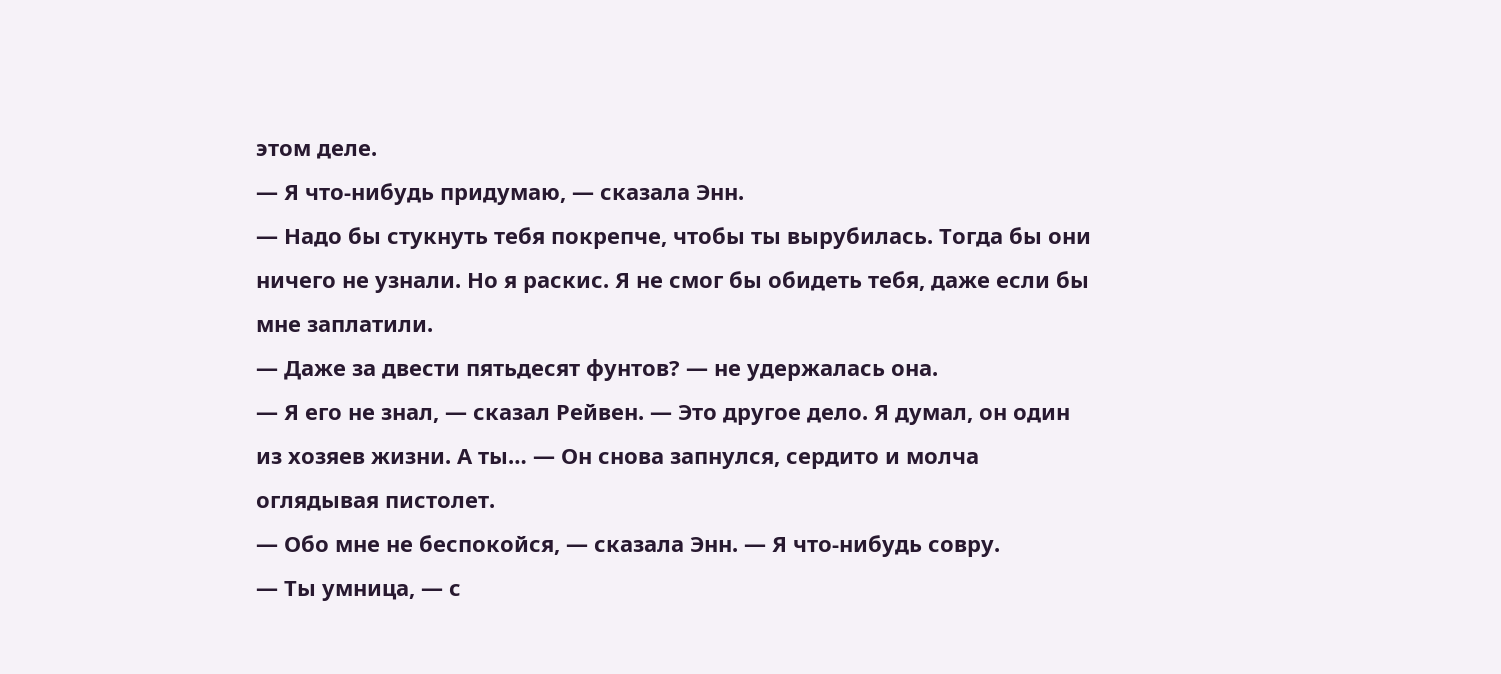этом деле.
— Я что-нибудь придумаю, — сказала Энн.
— Надо бы стукнуть тебя покрепче, чтобы ты вырубилась. Тогда бы они ничего не узнали. Но я раскис. Я не смог бы обидеть тебя, даже если бы мне заплатили.
— Даже за двести пятьдесят фунтов? — не удержалась она.
— Я его не знал, — сказал Рейвен. — Это другое дело. Я думал, он один из хозяев жизни. А ты… — Он снова запнулся, сердито и молча оглядывая пистолет.
— Обо мне не беспокойся, — сказала Энн. — Я что-нибудь совру.
— Ты умница, — с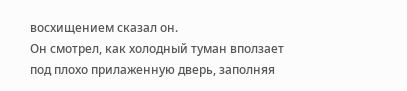восхищением сказал он.
Он смотрел, как холодный туман вползает под плохо прилаженную дверь, заполняя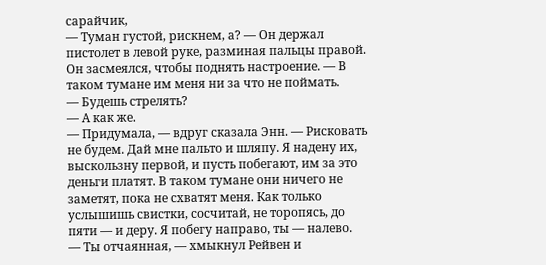сарайчик,
— Туман густой, рискнем, а? — Он держал пистолет в левой руке, разминая пальцы правой. Он засмеялся, чтобы поднять настроение. — В таком тумане им меня ни за что не поймать.
— Будешь стрелять?
— А как же.
— Придумала, — вдруг сказала Энн. — Рисковать не будем. Дай мне пальто и шляпу. Я надену их, выскользну первой, и пусть побегают, им за это деньги платят. В таком тумане они ничего не заметят, пока не схватят меня. Как только услышишь свистки, сосчитай, не торопясь, до пяти — и деру. Я побегу направо, ты — налево.
— Ты отчаянная, — хмыкнул Рейвен и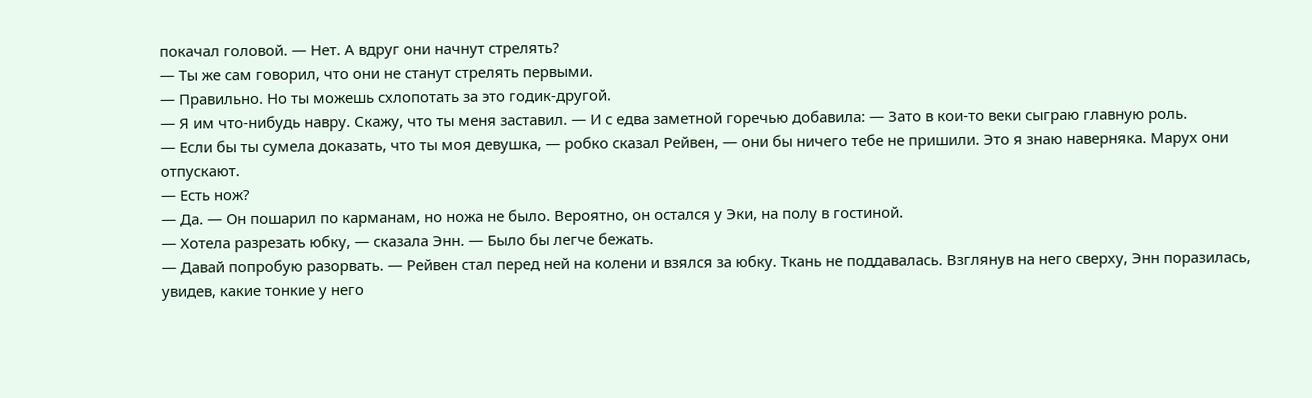покачал головой. — Нет. А вдруг они начнут стрелять?
— Ты же сам говорил, что они не станут стрелять первыми.
— Правильно. Но ты можешь схлопотать за это годик-другой.
— Я им что-нибудь навру. Скажу, что ты меня заставил. — И с едва заметной горечью добавила: — Зато в кои-то веки сыграю главную роль.
— Если бы ты сумела доказать, что ты моя девушка, — робко сказал Рейвен, — они бы ничего тебе не пришили. Это я знаю наверняка. Марух они отпускают.
— Есть нож?
— Да. — Он пошарил по карманам, но ножа не было. Вероятно, он остался у Эки, на полу в гостиной.
— Хотела разрезать юбку, — сказала Энн. — Было бы легче бежать.
— Давай попробую разорвать. — Рейвен стал перед ней на колени и взялся за юбку. Ткань не поддавалась. Взглянув на него сверху, Энн поразилась, увидев, какие тонкие у него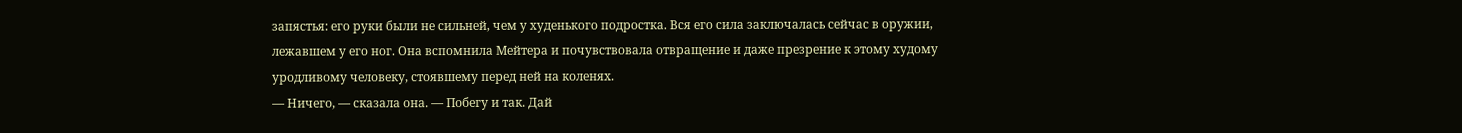запястья: его руки были не сильней, чем у худенького подростка. Вся его сила заключалась сейчас в оружии, лежавшем у его ног. Она вспомнила Мейтера и почувствовала отвращение и даже презрение к этому худому уродливому человеку, стоявшему перед ней на коленях.
— Ничего, — сказала она. — Побегу и так. Дай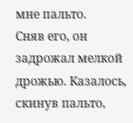мне пальто.
Сняв его, он задрожал мелкой дрожью. Казалось, скинув пальто,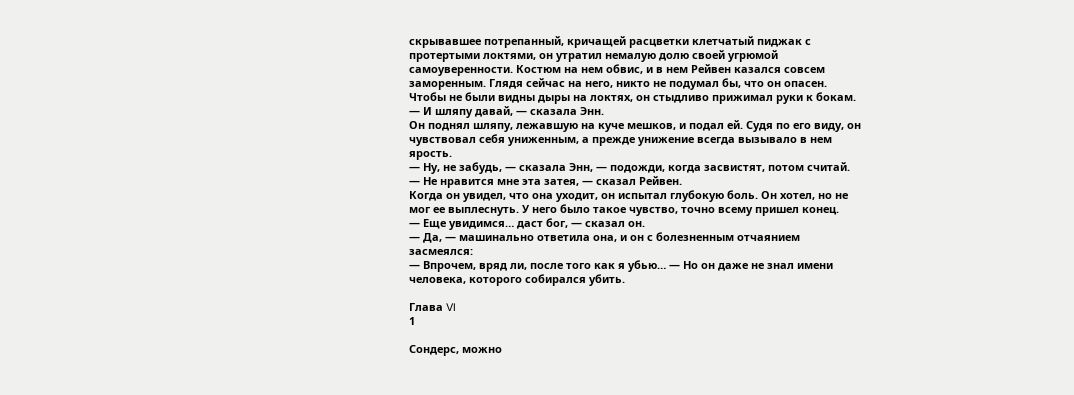скрывавшее потрепанный, кричащей расцветки клетчатый пиджак с протертыми локтями, он утратил немалую долю своей угрюмой самоуверенности. Костюм на нем обвис, и в нем Рейвен казался совсем заморенным. Глядя сейчас на него, никто не подумал бы, что он опасен. Чтобы не были видны дыры на локтях, он стыдливо прижимал руки к бокам.
— И шляпу давай, — сказала Энн.
Он поднял шляпу, лежавшую на куче мешков, и подал ей. Судя по его виду, он чувствовал себя униженным, а прежде унижение всегда вызывало в нем ярость.
— Ну, не забудь, — сказала Энн, — подожди, когда засвистят, потом считай.
— Не нравится мне эта затея, — сказал Рейвен.
Когда он увидел, что она уходит, он испытал глубокую боль. Он хотел, но не мог ее выплеснуть. У него было такое чувство, точно всему пришел конец.
— Еще увидимся… даст бог, — сказал он.
— Да, — машинально ответила она, и он с болезненным отчаянием засмеялся:
— Впрочем, вряд ли, после того как я убью… — Но он даже не знал имени человека, которого собирался убить.

Глава VI
1

Сондерс, можно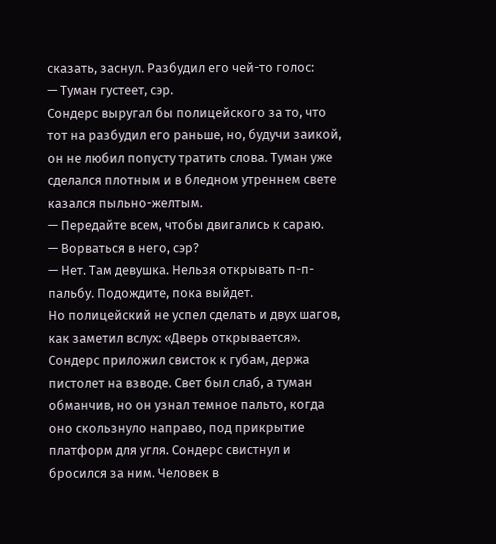сказать, заснул. Разбудил его чей-то голос:
— Туман густеет, сэр.
Сондерс выругал бы полицейского за то, что тот на разбудил его раньше, но, будучи заикой, он не любил попусту тратить слова. Туман уже сделался плотным и в бледном утреннем свете казался пыльно-желтым.
— Передайте всем, чтобы двигались к сараю.
— Ворваться в него, сэр?
— Нет. Там девушка. Нельзя открывать п-п-пальбу. Подождите, пока выйдет.
Но полицейский не успел сделать и двух шагов, как заметил вслух: «Дверь открывается». Сондерс приложил свисток к губам, держа пистолет на взводе. Свет был слаб, а туман обманчив, но он узнал темное пальто, когда оно скользнуло направо, под прикрытие платформ для угля. Сондерс свистнул и бросился за ним. Человек в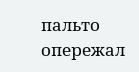пальто опережал